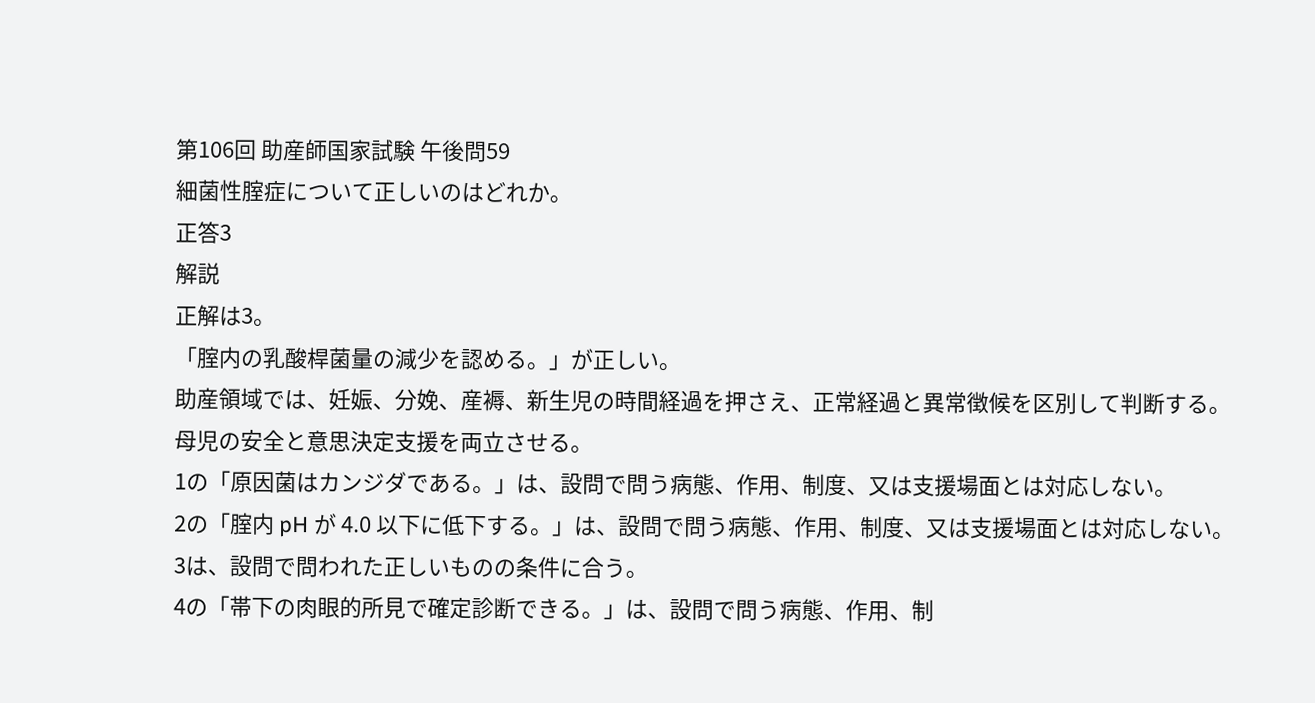第106回 助産師国家試験 午後問59
細菌性腟症について正しいのはどれか。
正答3
解説
正解は3。
「腟内の乳酸桿菌量の減少を認める。」が正しい。
助産領域では、妊娠、分娩、産褥、新生児の時間経過を押さえ、正常経過と異常徴候を区別して判断する。
母児の安全と意思決定支援を両立させる。
1の「原因菌はカンジダである。」は、設問で問う病態、作用、制度、又は支援場面とは対応しない。
2の「腟内 pH が 4.0 以下に低下する。」は、設問で問う病態、作用、制度、又は支援場面とは対応しない。
3は、設問で問われた正しいものの条件に合う。
4の「帯下の肉眼的所見で確定診断できる。」は、設問で問う病態、作用、制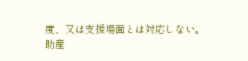度、又は支援場面とは対応しない。
助産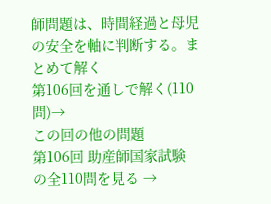師問題は、時間経過と母児の安全を軸に判断する。まとめて解く
第106回を通しで解く(110問)→
この回の他の問題
第106回 助産師国家試験 の全110問を見る →